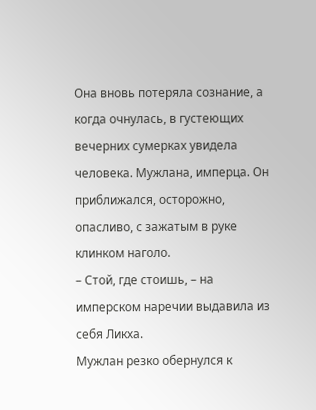Она вновь потеряла сознание, а когда очнулась, в густеющих вечерних сумерках увидела человека. Мужлана, имперца. Он приближался, осторожно, опасливо, с зажатым в руке клинком наголо.
– Стой, где стоишь, – на имперском наречии выдавила из себя Ликха.
Мужлан резко обернулся к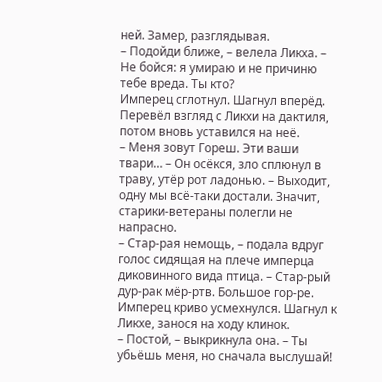ней. Замер, разглядывая.
– Подойди ближе, – велела Ликха. – Не бойся: я умираю и не причиню тебе вреда. Ты кто?
Имперец сглотнул. Шагнул вперёд. Перевёл взгляд с Ликхи на дактиля, потом вновь уставился на неё.
– Меня зовут Гореш. Эти ваши твари… – Он осёкся, зло сплюнул в траву, утёр рот ладонью. – Выходит, одну мы всё-таки достали. Значит, старики-ветераны полегли не напрасно.
– Стар-рая немощь, – подала вдруг голос сидящая на плече имперца диковинного вида птица. – Стар-рый дур-рак мёр-ртв. Большое гор-ре.
Имперец криво усмехнулся. Шагнул к Ликхе, занося на ходу клинок.
– Постой, – выкрикнула она. – Ты убьёшь меня, но сначала выслушай!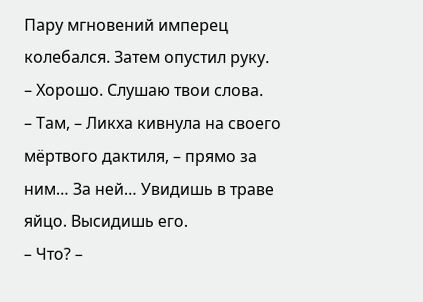Пару мгновений имперец колебался. Затем опустил руку.
– Хорошо. Слушаю твои слова.
– Там, – Ликха кивнула на своего мёртвого дактиля, – прямо за ним… За ней… Увидишь в траве яйцо. Высидишь его.
– Что? –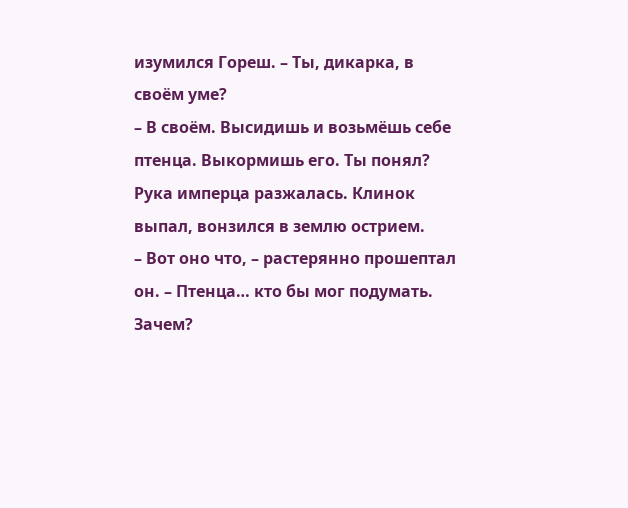изумился Гореш. – Ты, дикарка, в своём уме?
– В своём. Высидишь и возьмёшь себе птенца. Выкормишь его. Ты понял?
Рука имперца разжалась. Клинок выпал, вонзился в землю острием.
– Вот оно что, – растерянно прошептал он. – Птенца… кто бы мог подумать. Зачем?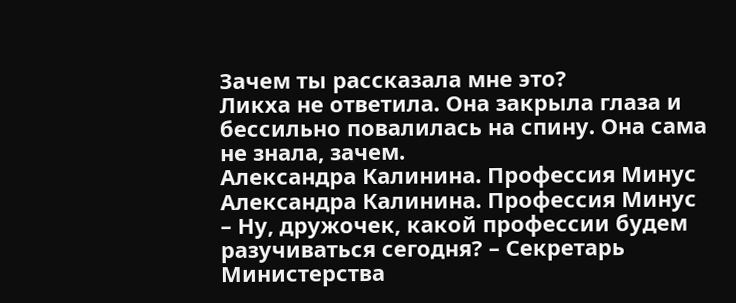Зачем ты рассказала мне это?
Ликха не ответила. Она закрыла глаза и бессильно повалилась на спину. Она сама не знала, зачем.
Александра Калинина. Профессия Минус
Александра Калинина. Профессия Минус
– Ну, дружочек, какой профессии будем разучиваться сегодня? – Секретарь Министерства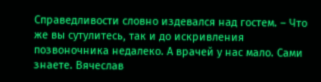Справедливости словно издевался над гостем. – Что же вы сутулитесь, так и до искривления позвоночника недалеко. А врачей у нас мало. Сами знаете. Вячеслав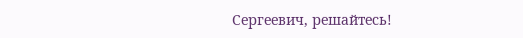Сергеевич, решайтесь!